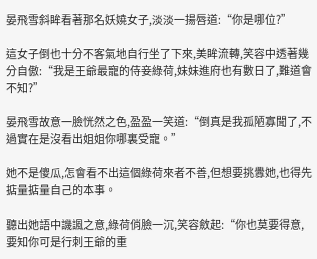晏飛雪斜眸看著那名妖嬈女子,淡淡一揚唇道:“你是哪位?”

這女子倒也十分不客氣地自行坐了下來,美眸流轉,笑容中透著幾分自傲:“我是王爺最寵的侍妾綠荷,妹妹進府也有數日了,難道會不知?”

晏飛雪故意一臉恍然之色,盈盈一笑道:“倒真是我孤陋寡聞了,不過實在是沒看出姐姐你哪裏受寵。”

她不是傻瓜,怎會看不出這個綠荷來者不善,但想要挑釁她,也得先掂量掂量自己的本事。

聽出她語中譏諷之意,綠荷俏臉一沉,笑容斂起:“你也莫要得意,要知你可是行刺王爺的重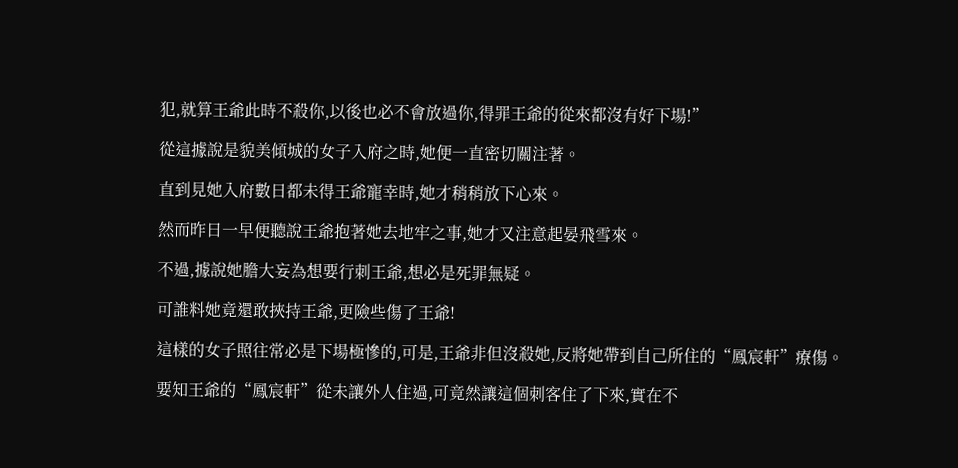犯,就算王爺此時不殺你,以後也必不會放過你,得罪王爺的從來都沒有好下場!”

從這據說是貌美傾城的女子入府之時,她便一直密切關注著。

直到見她入府數日都未得王爺寵幸時,她才稍稍放下心來。

然而昨日一早便聽說王爺抱著她去地牢之事,她才又注意起晏飛雪來。

不過,據說她膽大妄為想要行刺王爺,想必是死罪無疑。

可誰料她竟還敢挾持王爺,更險些傷了王爺!

這樣的女子照往常必是下場極慘的,可是,王爺非但沒殺她,反將她帶到自己所住的“鳳宸軒”療傷。

要知王爺的“鳳宸軒”從未讓外人住過,可竟然讓這個刺客住了下來,實在不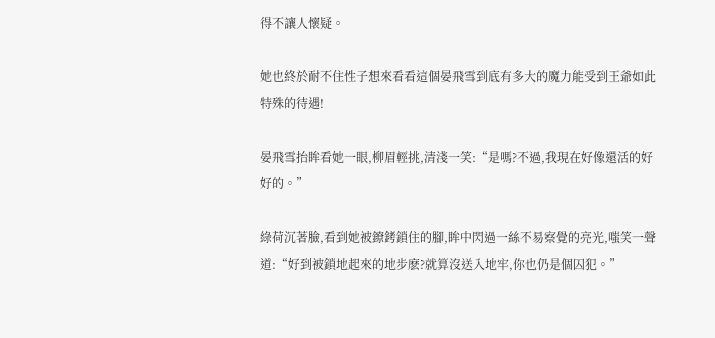得不讓人懷疑。

她也終於耐不住性子想來看看這個晏飛雪到底有多大的魔力能受到王爺如此特殊的待遇!

晏飛雪抬眸看她一眼,柳眉輕挑,清淺一笑:“是嗎?不過,我現在好像還活的好好的。”

綠荷沉著臉,看到她被鐐銬鎖住的腳,眸中閃過一絲不易察覺的亮光,嗤笑一聲道:“好到被鎖地起來的地步麽?就算沒送入地牢,你也仍是個囚犯。”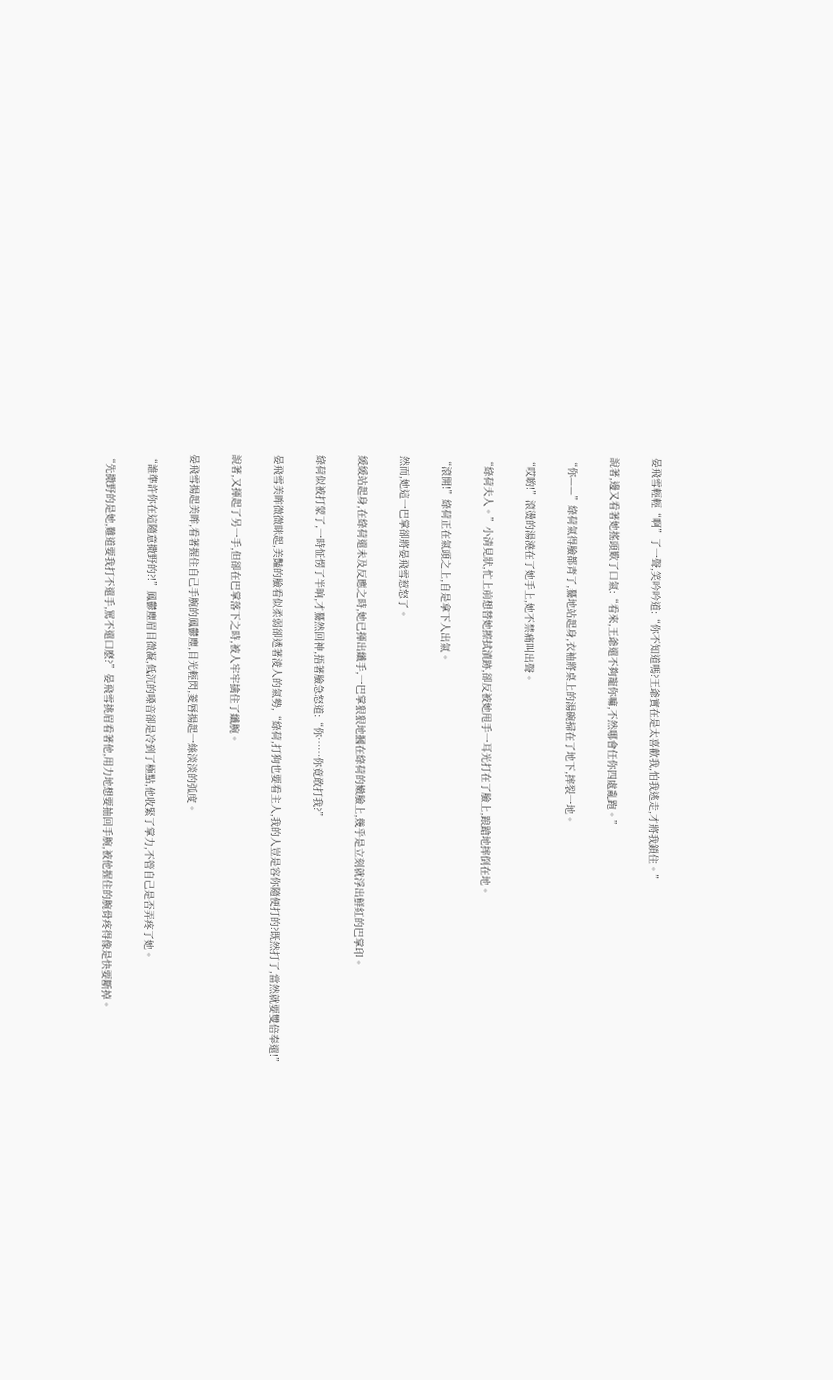晏飛雪輕輕“啊”了一聲,笑吟吟道:“你不知道嗎?王爺實在是太喜歡我,怕我逃走,才將我鎖住。”

說著,邊又看著她搖頭歎了口氣:“看來,王爺還不夠寵你嘛,不然哪會任你四處亂跑。”

“你——”綠荷氣得臉都青了,驀地站起身,衣袖將桌上的湯碗掃在了地下,摔裂一地。

“哎喲!”滾燙的湯澆在了她手上,她不禁痛叫出聲。

“綠荷夫人。”小清見狀,忙上前想替她擦拭漬跡,卻反被她甩手一耳光打在了臉上,踉蹌地摔倒在地。

“滾開!”綠荷正在氣頭之上,自是拿下人出氣。

然而,她這一巴掌卻將晏飛雪惹怒了。

緩緩站起身,在綠荷還未及反應之時,她已揮出纖手,一巴掌狠狠地摑在綠荷的嫩臉上,幾乎是立刻就浮出鮮紅的巴掌印。

綠荷似被打蒙了,一時怔愣了半晌,才驀然回神,捂著臉急怒道:“你……你竟敢打我?”

晏飛雪美眸微微眯起,美豔的臉看似柔弱卻透著淩人的氣勢,“綠荷,打狗也要看主人,我的人豈是容你隨便打的?既然打了,當然就要雙倍奉還!”

說著,又揮起了另一手,但卻在巴掌落下之時,被人牢牢擒住了纖腕。

晏飛雪揚起美眸,看著握住自己手腕的鳳鬱塵,目光輕閃,菱唇揚起一絲淡淡的弧度。

“誰準許你在這隨意撒野的?!”鳳鬱塵眉目微凝,低沉的嗓音卻是冷到了極點,他收緊了掌力,不管自己是否弄疼了她。

“先撒野的是她,難道要我打不還手,罵不還口麽?”晏飛雪挑眉看著他,用力地想要抽回手腕,被他握住的腕骨疼得像是快要斷掉。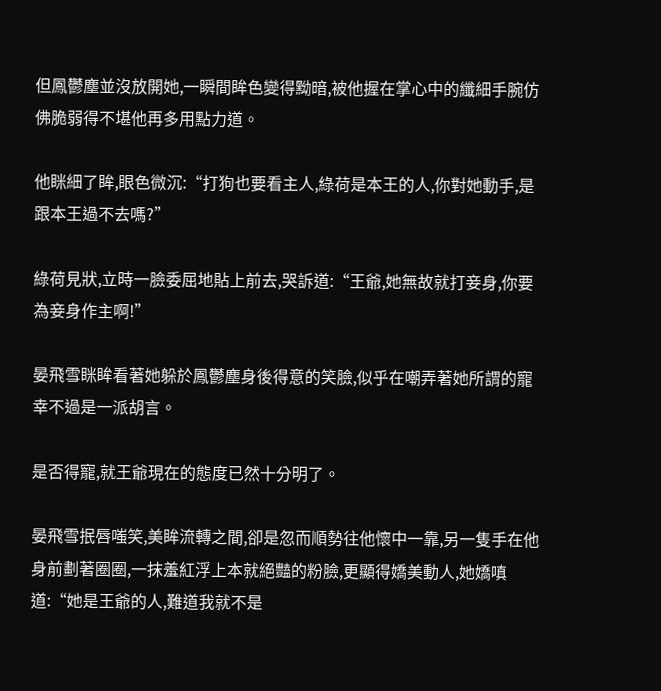但鳳鬱塵並沒放開她,一瞬間眸色變得黝暗,被他握在掌心中的纖細手腕仿佛脆弱得不堪他再多用點力道。

他眯細了眸,眼色微沉:“打狗也要看主人,綠荷是本王的人,你對她動手,是跟本王過不去嗎?”

綠荷見狀,立時一臉委屈地貼上前去,哭訴道:“王爺,她無故就打妾身,你要為妾身作主啊!”

晏飛雪眯眸看著她躲於鳳鬱塵身後得意的笑臉,似乎在嘲弄著她所謂的寵幸不過是一派胡言。

是否得寵,就王爺現在的態度已然十分明了。

晏飛雪抿唇嗤笑,美眸流轉之間,卻是忽而順勢往他懷中一靠,另一隻手在他身前劃著圈圈,一抹羞紅浮上本就絕豔的粉臉,更顯得嬌美動人,她嬌嗔道:“她是王爺的人,難道我就不是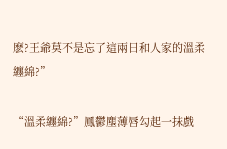麽?王爺莫不是忘了這兩日和人家的溫柔纏綿?”

“溫柔纏綿?”鳳鬱塵薄唇勾起一抹戲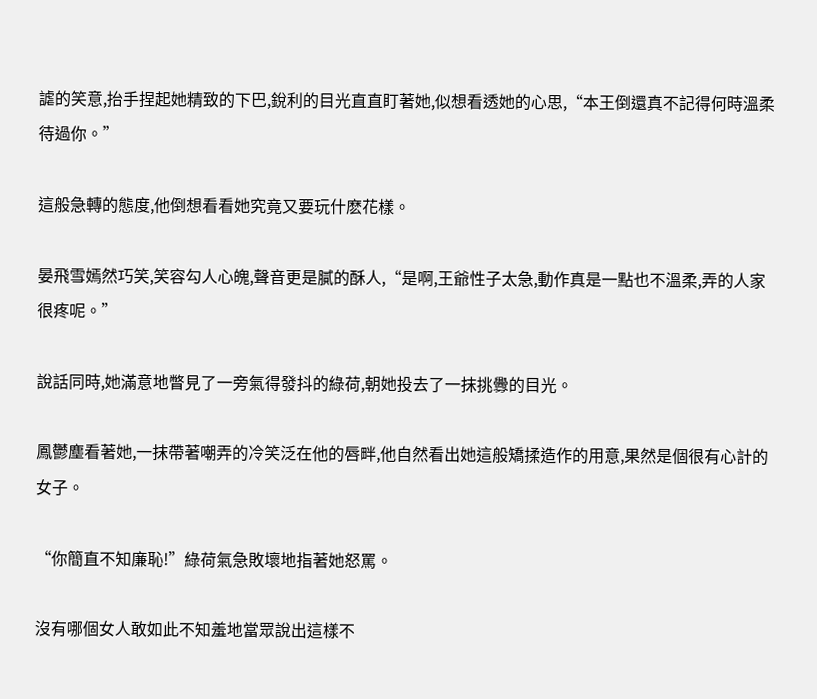謔的笑意,抬手捏起她精致的下巴,銳利的目光直直盯著她,似想看透她的心思,“本王倒還真不記得何時溫柔待過你。”

這般急轉的態度,他倒想看看她究竟又要玩什麽花樣。

晏飛雪嫣然巧笑,笑容勾人心魄,聲音更是膩的酥人,“是啊,王爺性子太急,動作真是一點也不溫柔,弄的人家很疼呢。”

說話同時,她滿意地瞥見了一旁氣得發抖的綠荷,朝她投去了一抹挑釁的目光。

鳳鬱塵看著她,一抹帶著嘲弄的冷笑泛在他的唇畔,他自然看出她這般矯揉造作的用意,果然是個很有心計的女子。

“你簡直不知廉恥!”綠荷氣急敗壞地指著她怒罵。

沒有哪個女人敢如此不知羞地當眾說出這樣不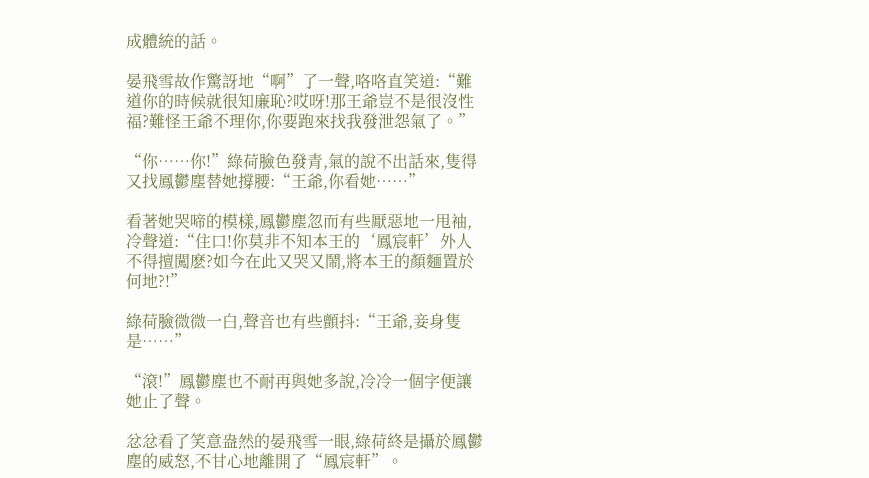成體統的話。

晏飛雪故作驚訝地“啊”了一聲,咯咯直笑道:“難道你的時候就很知廉恥?哎呀!那王爺豈不是很沒性福?難怪王爺不理你,你要跑來找我發泄怨氣了。”

“你……你!”綠荷臉色發青,氣的說不出話來,隻得又找鳳鬱塵替她撐腰:“王爺,你看她……”

看著她哭啼的模樣,鳳鬱塵忽而有些厭惡地一甩袖,冷聲道:“住口!你莫非不知本王的‘鳳宸軒’外人不得擅闖麽?如今在此又哭又鬧,將本王的顏麵置於何地?!”

綠荷臉微微一白,聲音也有些顫抖:“王爺,妾身隻是……”

“滾!”鳳鬱塵也不耐再與她多說,冷冷一個字便讓她止了聲。

忿忿看了笑意盎然的晏飛雪一眼,綠荷終是攝於鳳鬱塵的威怒,不甘心地離開了“鳳宸軒”。